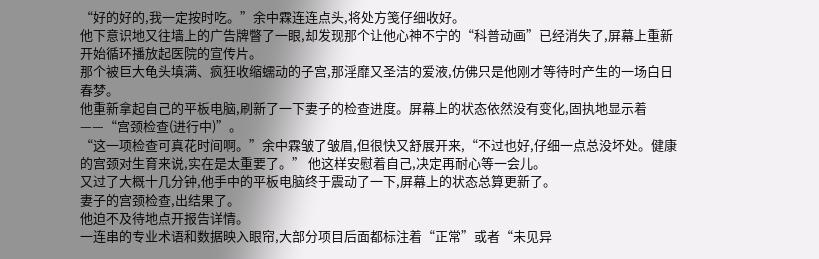“好的好的,我一定按时吃。”余中霖连连点头,将处方笺仔细收好。
他下意识地又往墙上的广告牌瞥了一眼,却发现那个让他心神不宁的“科普动画”已经消失了,屏幕上重新开始循环播放起医院的宣传片。
那个被巨大龟头填满、疯狂收缩蠕动的子宫,那淫靡又圣洁的爱液,仿佛只是他刚才等待时产生的一场白日春梦。
他重新拿起自己的平板电脑,刷新了一下妻子的检查进度。屏幕上的状态依然没有变化,固执地显示着——“宫颈检查(进行中)”。
“这一项检查可真花时间啊。”余中霖皱了皱眉,但很快又舒展开来,“不过也好,仔细一点总没坏处。健康的宫颈对生育来说,实在是太重要了。” 他这样安慰着自己,决定再耐心等一会儿。
又过了大概十几分钟,他手中的平板电脑终于震动了一下,屏幕上的状态总算更新了。
妻子的宫颈检查,出结果了。
他迫不及待地点开报告详情。
一连串的专业术语和数据映入眼帘,大部分项目后面都标注着“正常”或者“未见异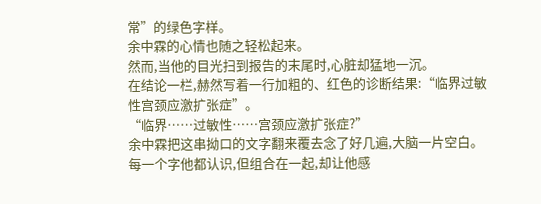常”的绿色字样。
余中霖的心情也随之轻松起来。
然而,当他的目光扫到报告的末尾时,心脏却猛地一沉。
在结论一栏,赫然写着一行加粗的、红色的诊断结果:“临界过敏性宫颈应激扩张症”。
“临界……过敏性……宫颈应激扩张症?”
余中霖把这串拗口的文字翻来覆去念了好几遍,大脑一片空白。
每一个字他都认识,但组合在一起,却让他感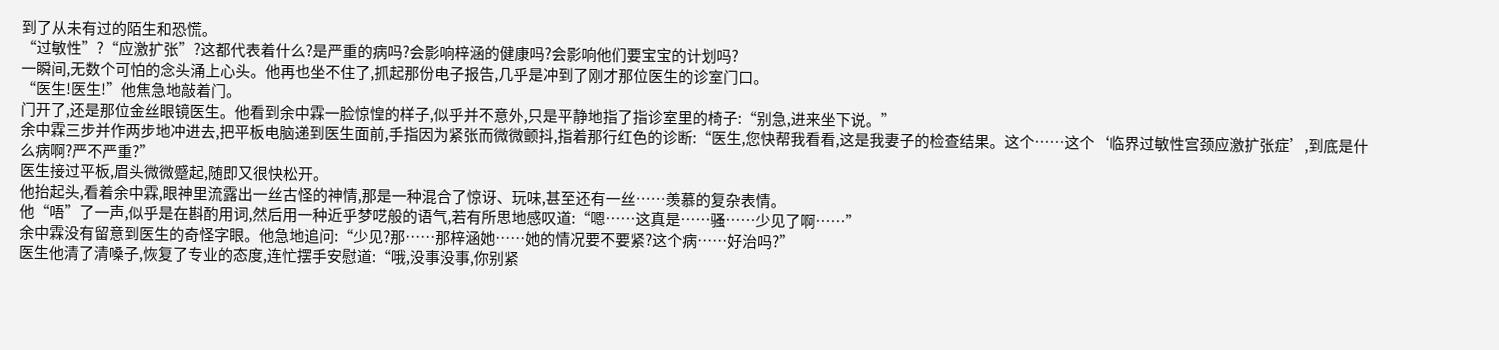到了从未有过的陌生和恐慌。
“过敏性”?“应激扩张”?这都代表着什么?是严重的病吗?会影响梓涵的健康吗?会影响他们要宝宝的计划吗?
一瞬间,无数个可怕的念头涌上心头。他再也坐不住了,抓起那份电子报告,几乎是冲到了刚才那位医生的诊室门口。
“医生!医生!”他焦急地敲着门。
门开了,还是那位金丝眼镜医生。他看到余中霖一脸惊惶的样子,似乎并不意外,只是平静地指了指诊室里的椅子:“别急,进来坐下说。”
余中霖三步并作两步地冲进去,把平板电脑递到医生面前,手指因为紧张而微微颤抖,指着那行红色的诊断:“医生,您快帮我看看,这是我妻子的检查结果。这个……这个‘临界过敏性宫颈应激扩张症’,到底是什么病啊?严不严重?”
医生接过平板,眉头微微蹙起,随即又很快松开。
他抬起头,看着余中霖,眼神里流露出一丝古怪的神情,那是一种混合了惊讶、玩味,甚至还有一丝……羡慕的复杂表情。
他“唔”了一声,似乎是在斟酌用词,然后用一种近乎梦呓般的语气,若有所思地感叹道:“嗯……这真是……骚……少见了啊……”
余中霖没有留意到医生的奇怪字眼。他急地追问:“少见?那……那梓涵她……她的情况要不要紧?这个病……好治吗?”
医生他清了清嗓子,恢复了专业的态度,连忙摆手安慰道:“哦,没事没事,你别紧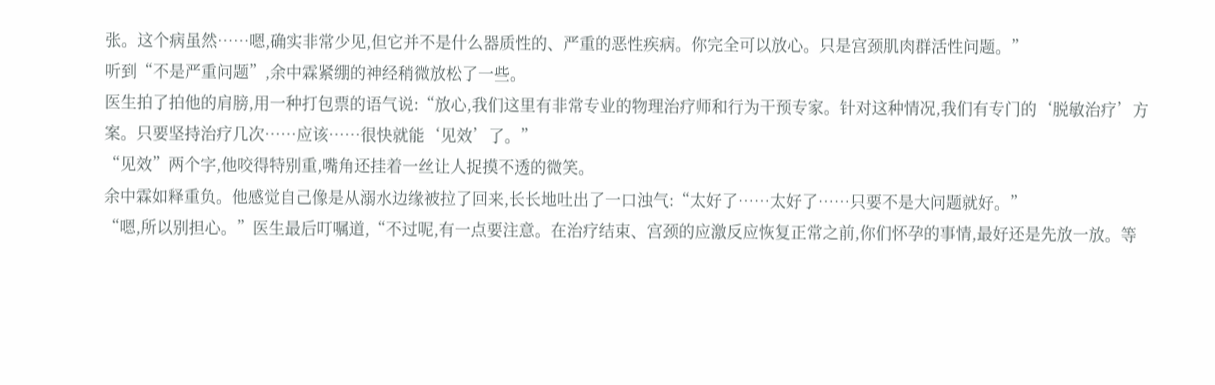张。这个病虽然……嗯,确实非常少见,但它并不是什么器质性的、严重的恶性疾病。你完全可以放心。只是宫颈肌肉群活性问题。”
听到“不是严重问题”,余中霖紧绷的神经稍微放松了一些。
医生拍了拍他的肩膀,用一种打包票的语气说:“放心,我们这里有非常专业的物理治疗师和行为干预专家。针对这种情况,我们有专门的‘脱敏治疗’方案。只要坚持治疗几次……应该……很快就能‘见效’了。”
“见效”两个字,他咬得特别重,嘴角还挂着一丝让人捉摸不透的微笑。
余中霖如释重负。他感觉自己像是从溺水边缘被拉了回来,长长地吐出了一口浊气:“太好了……太好了……只要不是大问题就好。”
“嗯,所以别担心。”医生最后叮嘱道,“不过呢,有一点要注意。在治疗结束、宫颈的应激反应恢复正常之前,你们怀孕的事情,最好还是先放一放。等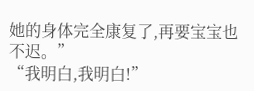她的身体完全康复了,再要宝宝也不迟。”
“我明白,我明白!”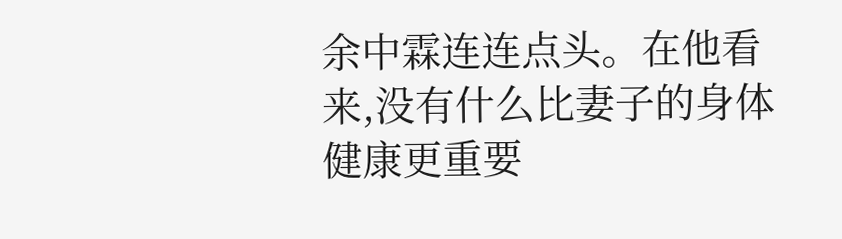余中霖连连点头。在他看来,没有什么比妻子的身体健康更重要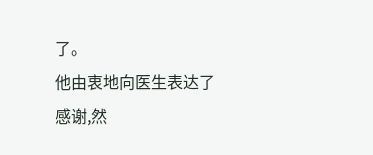了。
他由衷地向医生表达了感谢,然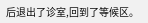后退出了诊室,回到了等候区。